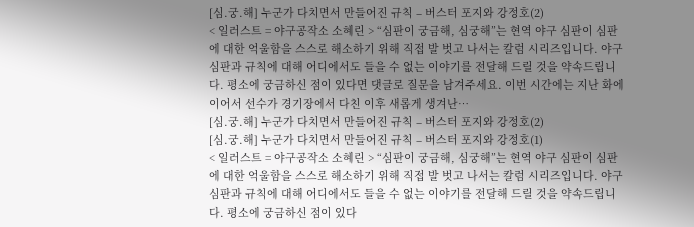[심.궁.해] 누군가 다치면서 만들어진 규칙 – 버스터 포지와 강정호(2)
< 일러스트 = 야구공작소 소혜린 > “심판이 궁금해, 심궁해”는 현역 야구 심판이 심판에 대한 억울함을 스스로 해소하기 위해 직접 발 벗고 나서는 칼럼 시리즈입니다. 야구 심판과 규칙에 대해 어디에서도 들을 수 없는 이야기를 전달해 드릴 것을 약속드립니다. 평소에 궁금하신 점이 있다면 댓글로 질문을 남겨주세요. 이번 시간에는 지난 화에 이어서 선수가 경기장에서 다친 이후 새롭게 생겨난…
[심.궁.해] 누군가 다치면서 만들어진 규칙 – 버스터 포지와 강정호(2)
[심.궁.해] 누군가 다치면서 만들어진 규칙 – 버스터 포지와 강정호(1)
< 일러스트 = 야구공작소 소혜린 > “심판이 궁금해, 심궁해”는 현역 야구 심판이 심판에 대한 억울함을 스스로 해소하기 위해 직접 발 벗고 나서는 칼럼 시리즈입니다. 야구 심판과 규칙에 대해 어디에서도 들을 수 없는 이야기를 전달해 드릴 것을 약속드립니다. 평소에 궁금하신 점이 있다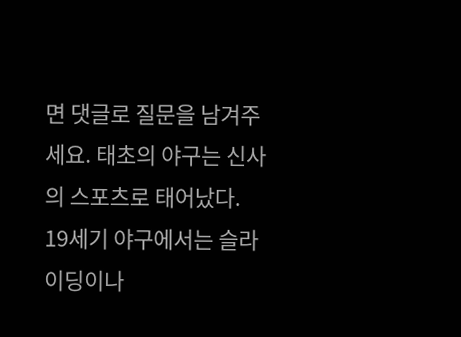면 댓글로 질문을 남겨주세요. 태초의 야구는 신사의 스포츠로 태어났다. 19세기 야구에서는 슬라이딩이나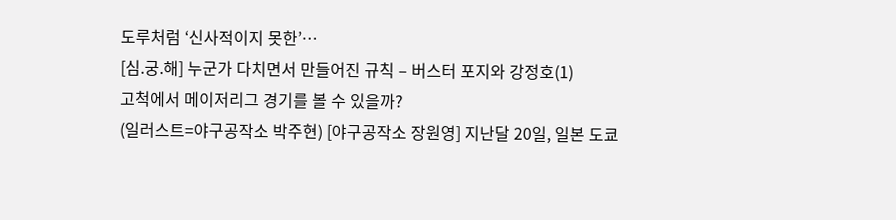도루처럼 ‘신사적이지 못한’…
[심.궁.해] 누군가 다치면서 만들어진 규칙 – 버스터 포지와 강정호(1)
고척에서 메이저리그 경기를 볼 수 있을까?
(일러스트=야구공작소 박주현) [야구공작소 장원영] 지난달 20일, 일본 도쿄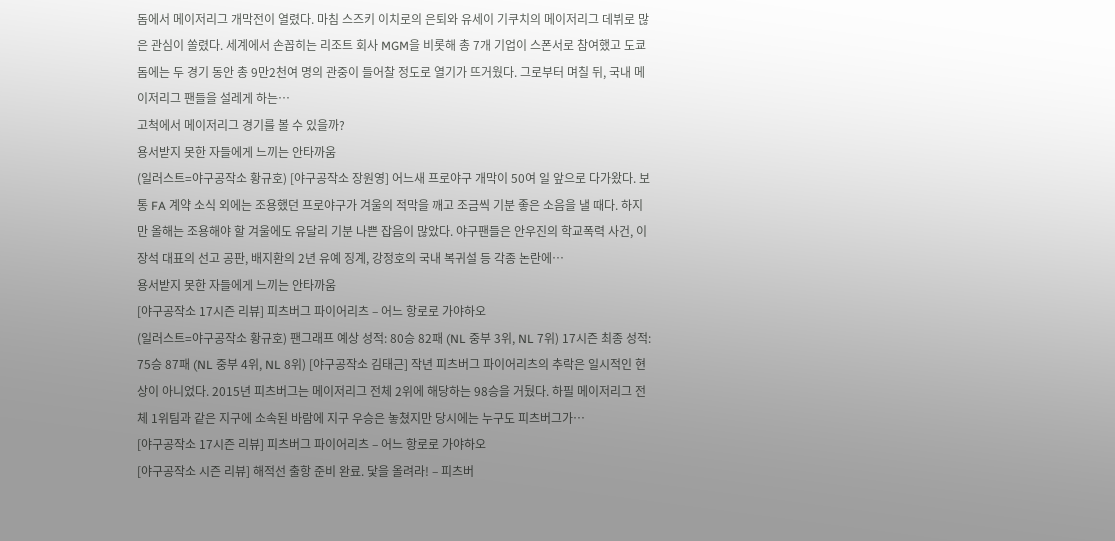돔에서 메이저리그 개막전이 열렸다. 마침 스즈키 이치로의 은퇴와 유세이 기쿠치의 메이저리그 데뷔로 많은 관심이 쏠렸다. 세계에서 손꼽히는 리조트 회사 MGM을 비롯해 총 7개 기업이 스폰서로 참여했고 도쿄 돔에는 두 경기 동안 총 9만2천여 명의 관중이 들어찰 정도로 열기가 뜨거웠다. 그로부터 며칠 뒤, 국내 메이저리그 팬들을 설레게 하는…
고척에서 메이저리그 경기를 볼 수 있을까?
용서받지 못한 자들에게 느끼는 안타까움
(일러스트=야구공작소 황규호) [야구공작소 장원영] 어느새 프로야구 개막이 50여 일 앞으로 다가왔다. 보통 FA 계약 소식 외에는 조용했던 프로야구가 겨울의 적막을 깨고 조금씩 기분 좋은 소음을 낼 때다. 하지만 올해는 조용해야 할 겨울에도 유달리 기분 나쁜 잡음이 많았다. 야구팬들은 안우진의 학교폭력 사건, 이장석 대표의 선고 공판, 배지환의 2년 유예 징계, 강정호의 국내 복귀설 등 각종 논란에…
용서받지 못한 자들에게 느끼는 안타까움
[야구공작소 17시즌 리뷰] 피츠버그 파이어리츠 – 어느 항로로 가야하오
(일러스트=야구공작소 황규호) 팬그래프 예상 성적: 80승 82패 (NL 중부 3위, NL 7위) 17시즌 최종 성적: 75승 87패 (NL 중부 4위, NL 8위) [야구공작소 김태근] 작년 피츠버그 파이어리츠의 추락은 일시적인 현상이 아니었다. 2015년 피츠버그는 메이저리그 전체 2위에 해당하는 98승을 거뒀다. 하필 메이저리그 전체 1위팀과 같은 지구에 소속된 바람에 지구 우승은 놓쳤지만 당시에는 누구도 피츠버그가…
[야구공작소 17시즌 리뷰] 피츠버그 파이어리츠 – 어느 항로로 가야하오
[야구공작소 시즌 리뷰] 해적선 출항 준비 완료. 닻을 올려라! – 피츠버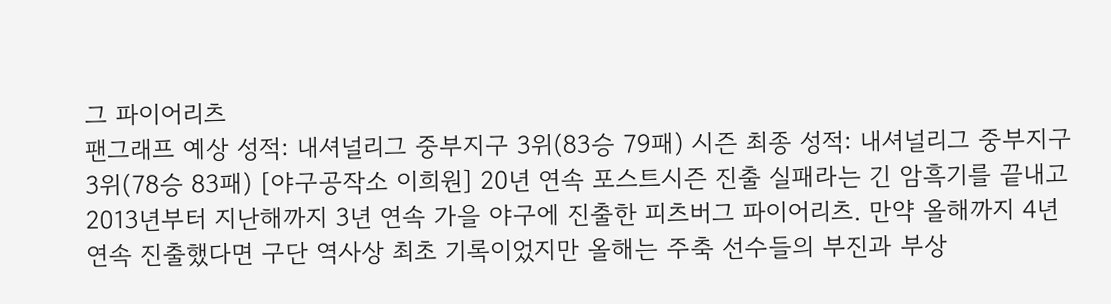그 파이어리츠
팬그래프 예상 성적: 내셔널리그 중부지구 3위(83승 79패) 시즌 최종 성적: 내셔널리그 중부지구 3위(78승 83패) [야구공작소 이희원] 20년 연속 포스트시즌 진출 실패라는 긴 암흑기를 끝내고 2013년부터 지난해까지 3년 연속 가을 야구에 진출한 피츠버그 파이어리츠. 만약 올해까지 4년 연속 진출했다면 구단 역사상 최초 기록이었지만 올해는 주축 선수들의 부진과 부상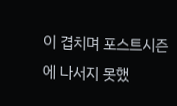이 겹치며 포스트시즌에 나서지 못했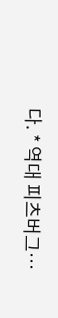다. * 역대 피츠버그…